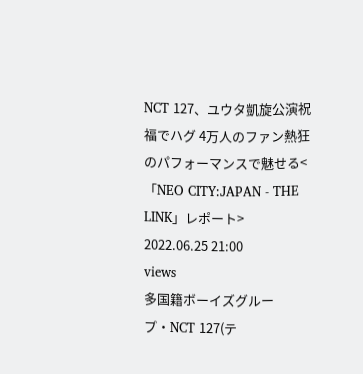NCT 127、ユウタ凱旋公演祝福でハグ 4万人のファン熱狂のパフォーマンスで魅せる<「NEO CITY:JAPAN - THE LINK」レポート>
2022.06.25 21:00
views
多国籍ボーイズグループ・NCT 127(テ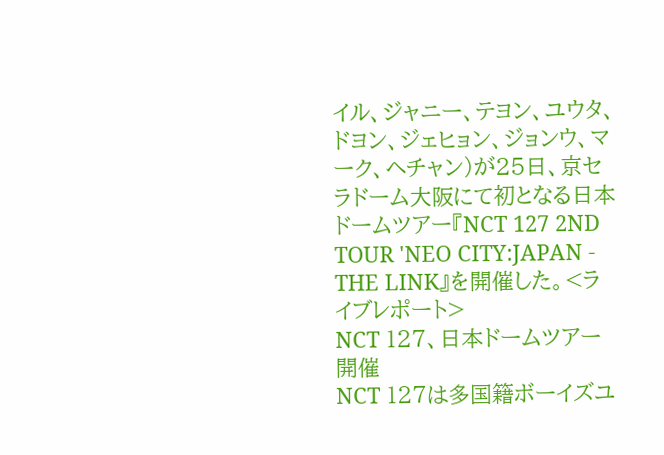イル、ジャニー、テヨン、ユウタ、ドヨン、ジェヒョン、ジョンウ、マーク、ヘチャン)が25日、京セラドーム大阪にて初となる日本ドームツアー『NCT 127 2ND TOUR 'NEO CITY:JAPAN - THE LINK』を開催した。<ライブレポート>
NCT 127、日本ドームツアー開催
NCT 127は多国籍ボーイズユ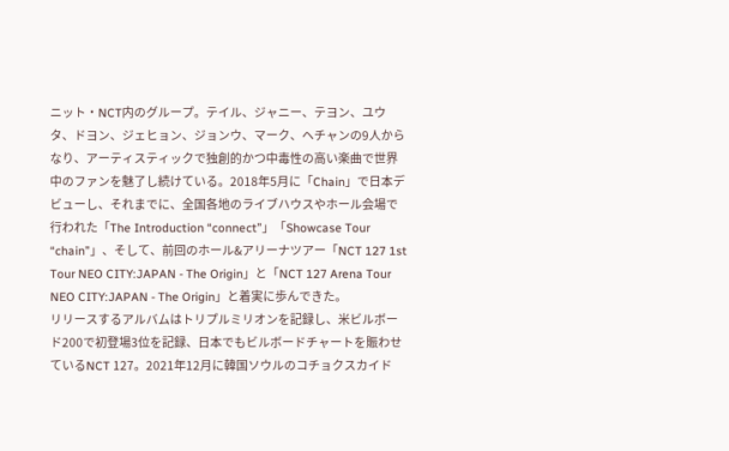ニット・NCT内のグループ。テイル、ジャニー、テヨン、ユウタ、ドヨン、ジェヒョン、ジョンウ、マーク、ヘチャンの9人からなり、アーティスティックで独創的かつ中毒性の高い楽曲で世界中のファンを魅了し続けている。2018年5月に「Chain」で日本デビューし、それまでに、全国各地のライブハウスやホール会場で行われた「The Introduction “connect”」「Showcase Tour “chain”」、そして、前回のホール&アリーナツアー「NCT 127 1st Tour NEO CITY:JAPAN - The Origin」と「NCT 127 Arena Tour NEO CITY:JAPAN - The Origin」と着実に歩んできた。
リリースするアルバムはトリプルミリオンを記録し、米ビルボード200で初登場3位を記録、日本でもビルボードチャートを賑わせているNCT 127。2021年12月に韓国ソウルのコチョクスカイド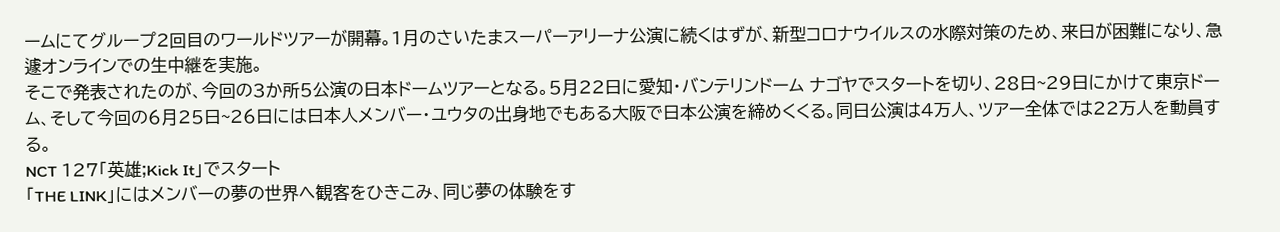ームにてグループ2回目のワールドツアーが開幕。1月のさいたまスーパーアリーナ公演に続くはずが、新型コロナウイルスの水際対策のため、来日が困難になり、急遽オンラインでの生中継を実施。
そこで発表されたのが、今回の3か所5公演の日本ドームツアーとなる。5月22日に愛知・バンテリンドーム ナゴヤでスタートを切り、28日~29日にかけて東京ドーム、そして今回の6月25日~26日には日本人メンバー・ユウタの出身地でもある大阪で日本公演を締めくくる。同日公演は4万人、ツアー全体では22万人を動員する。
NCT 127「英雄;Kick It」でスタート
「THE LINK」にはメンバーの夢の世界へ観客をひきこみ、同じ夢の体験をす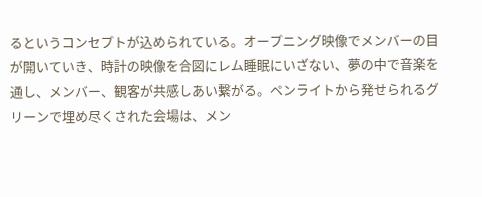るというコンセプトが込められている。オープニング映像でメンバーの目が開いていき、時計の映像を合図にレム睡眠にいざない、夢の中で音楽を通し、メンバー、観客が共感しあい繋がる。ペンライトから発せられるグリーンで埋め尽くされた会場は、メン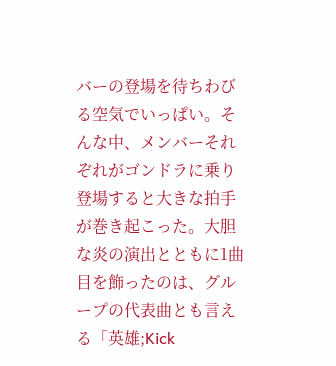バーの登場を待ちわびる空気でいっぱい。そんな中、メンバーそれぞれがゴンドラに乗り登場すると大きな拍手が巻き起こった。大胆な炎の演出とともに1曲目を飾ったのは、グループの代表曲とも言える「英雄;Kick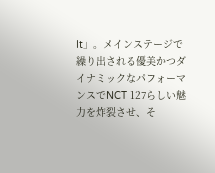It」。メインステージで繰り出される優美かつダイナミックなパフォーマンスでNCT 127らしい魅力を炸裂させ、そ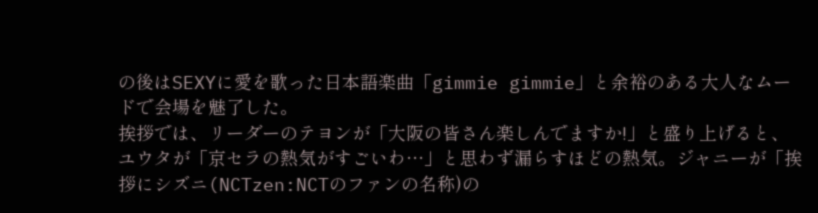の後はSEXYに愛を歌った日本語楽曲「gimmie gimmie」と余裕のある大人なムードで会場を魅了した。
挨拶では、リーダーのテヨンが「大阪の皆さん楽しんでますか!」と盛り上げると、ユウタが「京セラの熱気がすごいわ…」と思わず漏らすほどの熱気。ジャニーが「挨拶にシズニ(NCTzen:NCTのファンの名称)の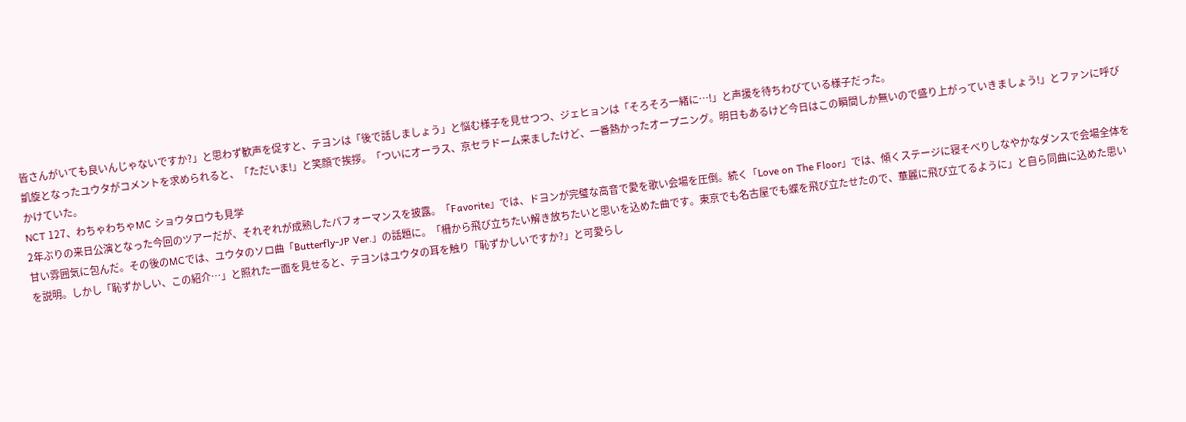皆さんがいても良いんじゃないですか?」と思わず歓声を促すと、テヨンは「後で話しましょう」と悩む様子を見せつつ、ジェヒョンは「そろそろ一緒に…!」と声援を待ちわびている様子だった。
凱旋となったユウタがコメントを求められると、「ただいま!」と笑顔で挨拶。「ついにオーラス、京セラドーム来ましたけど、一番熱かったオープニング。明日もあるけど今日はこの瞬間しか無いので盛り上がっていきましょう!」とファンに呼びかけていた。
NCT 127、わちゃわちゃMC ショウタロウも見学
2年ぶりの来日公演となった今回のツアーだが、それぞれが成熟したパフォーマンスを披露。「Favorite」では、ドヨンが完璧な高音で愛を歌い会場を圧倒。続く「Love on The Floor」では、傾くステージに寝そべりしなやかなダンスで会場全体を甘い雰囲気に包んだ。その後のMCでは、ユウタのソロ曲「Butterfly-JP Ver.」の話題に。「柵から飛び立ちたい解き放ちたいと思いを込めた曲です。東京でも名古屋でも蝶を飛び立たせたので、華麗に飛び立てるように」と自ら同曲に込めた思いを説明。しかし「恥ずかしい、この紹介…」と照れた一面を見せると、テヨンはユウタの耳を触り「恥ずかしいですか?」と可愛らし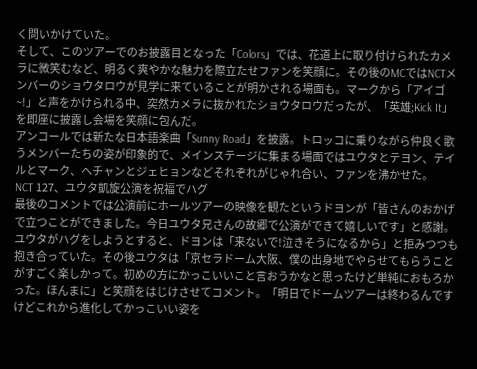く問いかけていた。
そして、このツアーでのお披露目となった「Colors」では、花道上に取り付けられたカメラに微笑むなど、明るく爽やかな魅力を際立たせファンを笑顔に。その後のMCではNCTメンバーのショウタロウが見学に来ていることが明かされる場面も。マークから「アイゴ~!」と声をかけられる中、突然カメラに抜かれたショウタロウだったが、「英雄;Kick It」を即座に披露し会場を笑顔に包んだ。
アンコールでは新たな日本語楽曲「Sunny Road」を披露。トロッコに乗りながら仲良く歌うメンバーたちの姿が印象的で、メインステージに集まる場面ではユウタとテヨン、テイルとマーク、ヘチャンとジェヒョンなどそれぞれがじゃれ合い、ファンを沸かせた。
NCT 127、ユウタ凱旋公演を祝福でハグ
最後のコメントでは公演前にホールツアーの映像を観たというドヨンが「皆さんのおかげで立つことができました。今日ユウタ兄さんの故郷で公演ができて嬉しいです」と感謝。ユウタがハグをしようとすると、ドヨンは「来ないで!泣きそうになるから」と拒みつつも抱き合っていた。その後ユウタは「京セラドーム大阪、僕の出身地でやらせてもらうことがすごく楽しかって。初めの方にかっこいいこと言おうかなと思ったけど単純におもろかった。ほんまに」と笑顔をはじけさせてコメント。「明日でドームツアーは終わるんですけどこれから進化してかっこいい姿を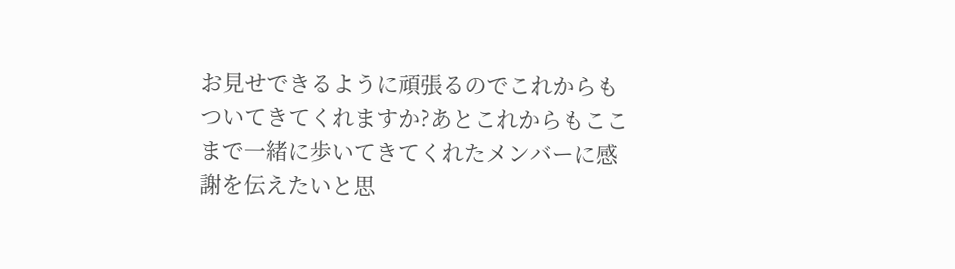お見せできるように頑張るのでこれからもついてきてくれますか?あとこれからもここまで一緒に歩いてきてくれたメンバーに感謝を伝えたいと思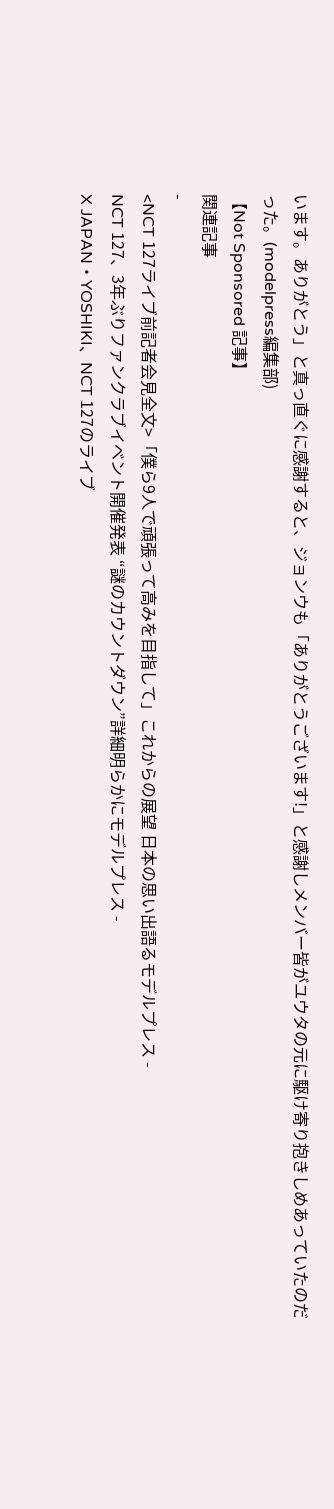います。ありがとう」と真っ直ぐに感謝すると、ジョンウも「ありがとうございます!」と感謝しメンバー皆がユウタの元に駆け寄り抱きしめあっていたのだった。(modelpress編集部)
【Not Sponsored 記事】
関連記事
-
<NCT 127ライブ前記者会見全文>「僕ら9人で頑張って高みを目指して」これからの展望 日本の思い出語るモデルプレス -
NCT 127、3年ぶりファンクラブイベント開催発表 “謎のカウントダウン”詳細明らかにモデルプレス -
X JAPAN・YOSHIKI、NCT 127のライブ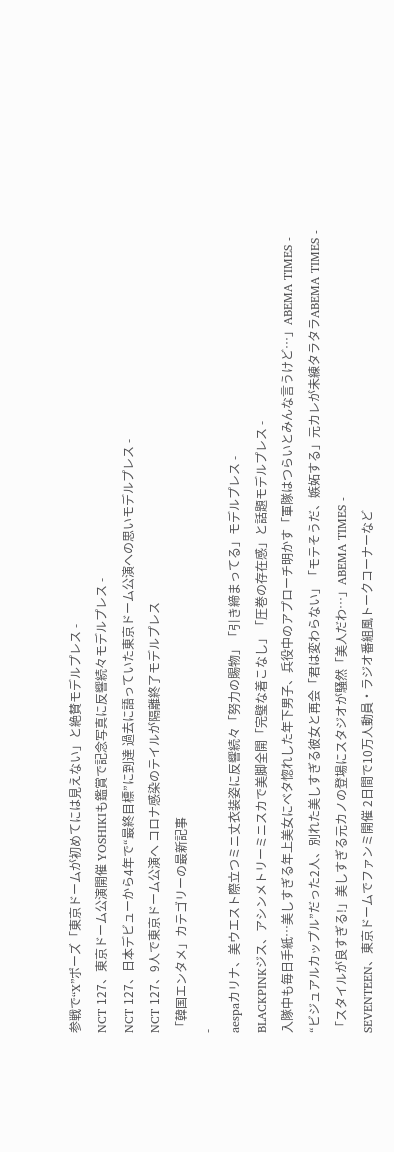参戦で“X”ポーズ「東京ドームが初めてには見えない」と絶賛モデルプレス -
NCT 127、東京ドーム公演開催 YOSHIKIも鑑賞で記念写真に反響続々モデルプレス -
NCT 127、日本デビューから4年で“最終目標”に到達 過去に語っていた東京ドーム公演への思いモデルプレス -
NCT 127、9人で東京ドーム公演へ コロナ感染のテイルが隔離終了モデルプレス
「韓国エンタメ」カテゴリーの最新記事
-
aespaカリナ、美ウエスト際立つミニ丈衣装姿に反響続々「努力の賜物」「引き締まってる」モデルプレス -
BLACKPINKジス、アシンメトリーミニスカで美脚全開「完璧な着こなし」「圧巻の存在感」と話題モデルプレス -
入隊中も毎日手紙…美しすぎる年上美女にベタ惚れした年下男子、兵役中のアプローチ明かす「軍隊はつらいとみんな言うけど…」ABEMA TIMES -
“ビジュアルカップル”だった2人、別れた美しすぎる彼女と再会「君は変わらない」「モテそうだ、嫉妬する」元カレが未練タラタラABEMA TIMES -
「スタイルが良すぎる!」美しすぎる元カノの登場にスタジオが騒然「美人だわ…」ABEMA TIMES -
SEVENTEEN、東京ドームでファンミ開催 2日間で10万人動員・ラジオ番組風トークコーナーなど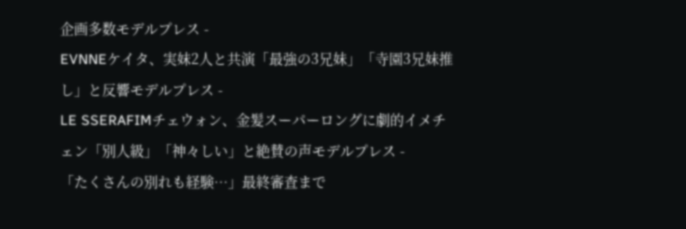企画多数モデルプレス -
EVNNEケイタ、実妹2人と共演「最強の3兄妹」「寺園3兄妹推し」と反響モデルプレス -
LE SSERAFIMチェウォン、金髪スーパーロングに劇的イメチェン「別人級」「神々しい」と絶賛の声モデルプレス -
「たくさんの別れも経験…」最終審査まで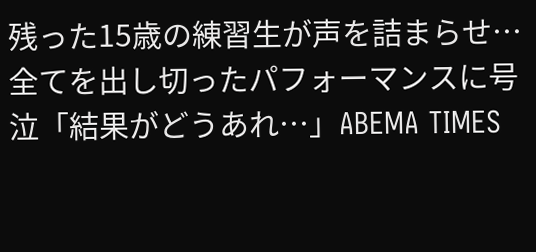残った15歳の練習生が声を詰まらせ…全てを出し切ったパフォーマンスに号泣「結果がどうあれ…」ABEMA TIMES